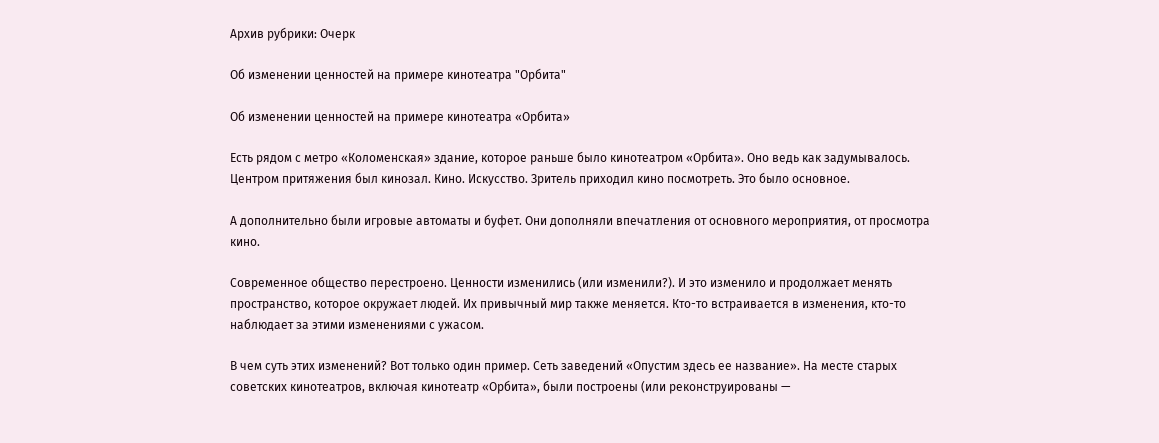Архив рубрики: Очерк

Об изменении ценностей на примере кинотеатра "Орбита"

Об изменении ценностей на примере кинотеатра «Орбита»

Есть рядом с метро «Коломенская» здание, которое раньше было кинотеатром «Орбита». Оно ведь как задумывалось. Центром притяжения был кинозал. Кино. Искусство. Зритель приходил кино посмотреть. Это было основное.

А дополнительно были игровые автоматы и буфет. Они дополняли впечатления от основного мероприятия, от просмотра кино.

Современное общество перестроено. Ценности изменились (или изменили?). И это изменило и продолжает менять пространство, которое окружает людей. Их привычный мир также меняется. Кто-то встраивается в изменения, кто-то наблюдает за этими изменениями с ужасом.

В чем суть этих изменений? Вот только один пример. Сеть заведений «Опустим здесь ее название». На месте старых советских кинотеатров, включая кинотеатр «Орбита», были построены (или реконструированы —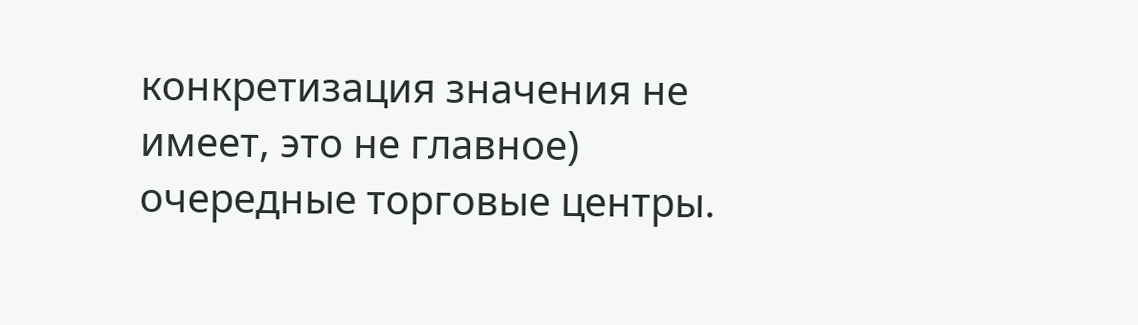конкретизация значения не имеет, это не главное) очередные торговые центры.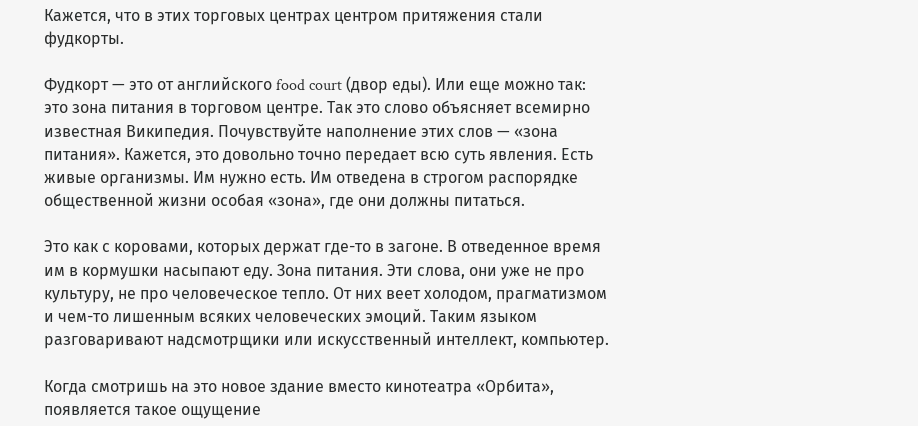Кажется, что в этих торговых центрах центром притяжения стали фудкорты.

Фудкорт — это от английского food court (двор еды). Или еще можно так: это зона питания в торговом центре. Так это слово объясняет всемирно известная Википедия. Почувствуйте наполнение этих слов — «зона питания». Кажется, это довольно точно передает всю суть явления. Есть живые организмы. Им нужно есть. Им отведена в строгом распорядке общественной жизни особая «зона», где они должны питаться.

Это как с коровами, которых держат где-то в загоне. В отведенное время им в кормушки насыпают еду. Зона питания. Эти слова, они уже не про культуру, не про человеческое тепло. От них веет холодом, прагматизмом и чем-то лишенным всяких человеческих эмоций. Таким языком разговаривают надсмотрщики или искусственный интеллект, компьютер.

Когда смотришь на это новое здание вместо кинотеатра «Орбита», появляется такое ощущение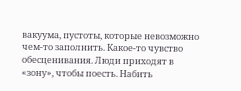вакуума, пустоты, которые невозможно чем-то заполнить. Какое-то чувство обесценивания. Люди приходят в «зону», чтобы поесть. Набить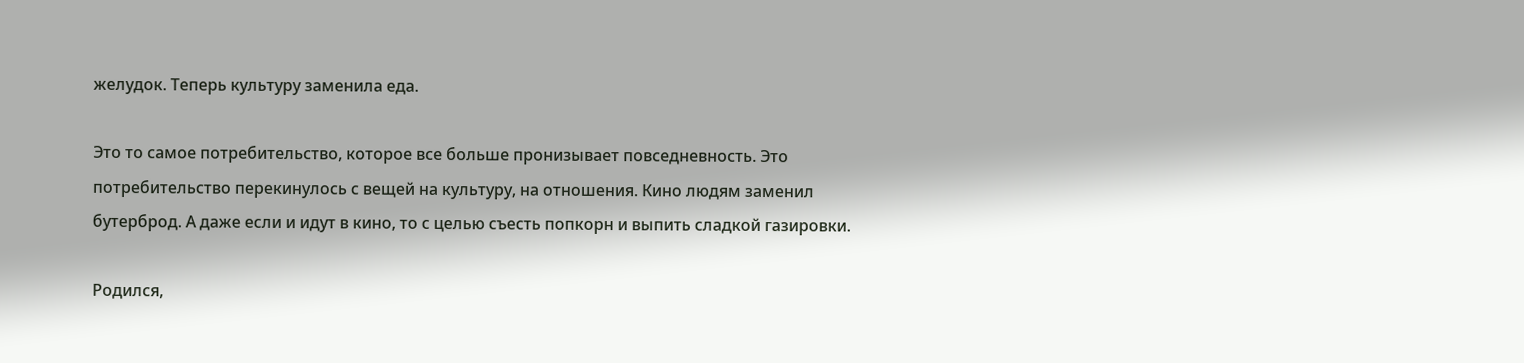желудок. Теперь культуру заменила еда.

Это то самое потребительство, которое все больше пронизывает повседневность. Это потребительство перекинулось с вещей на культуру, на отношения. Кино людям заменил бутерброд. А даже если и идут в кино, то с целью съесть попкорн и выпить сладкой газировки.

Родился,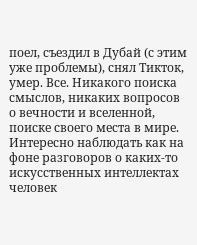поел, съездил в Дубай (с этим уже проблемы), снял Тикток, умер. Все. Никакого поиска смыслов, никаких вопросов о вечности и вселенной, поиске своего места в мире. Интересно наблюдать как на фоне разговоров о каких-то искусственных интеллектах человек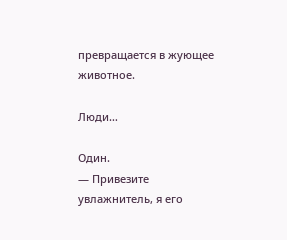превращается в жующее животное.

Люди…

Один.
— Привезите увлажнитель, я его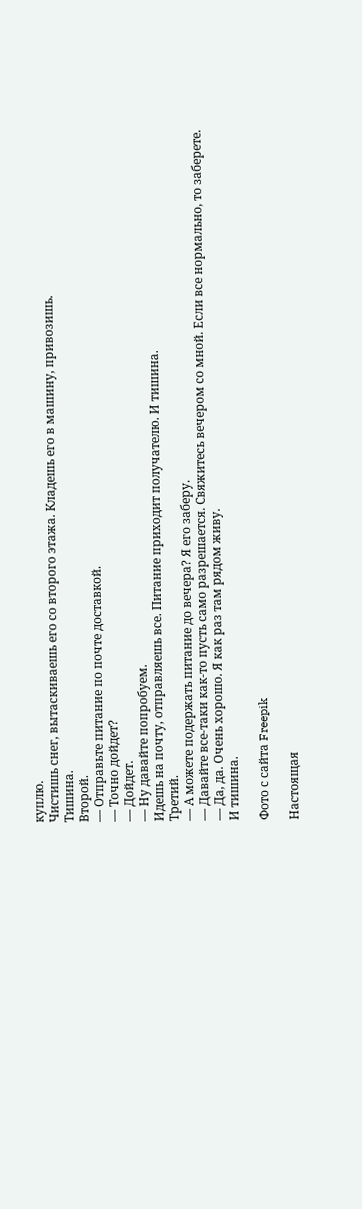куплю.
Чистишь снег, вытаскиваешь его со второго этажа. Кладешь его в машину, привозишь.
Тишина.
Второй.
— Отправьте питание по почте доставкой.
— Точно дойдет?
— Дойдет.
— Ну давайте попробуем.
Идешь на почту, отправляешь все. Питание приходит получателю. И тишина.
Третий.
— А можете подержать питание до вечера? Я его заберу.
— Давайте все-таки как-то пусть само разрешается. Свяжитесь вечером со мной. Если все нормально, то заберете.
— Да, да. Очень хорошо. Я как раз там рядом живу.
И тишина.

Фото с сайта Freepik

Настоящая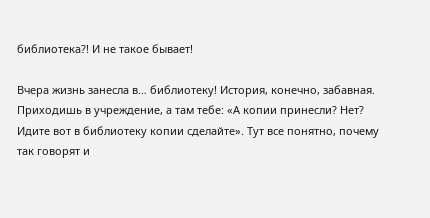библиотека?! И не такое бывает!

Вчера жизнь занесла в… библиотеку! История, конечно, забавная. Приходишь в учреждение, а там тебе: «А копии принесли? Нет? Идите вот в библиотеку копии сделайте». Тут все понятно, почему так говорят и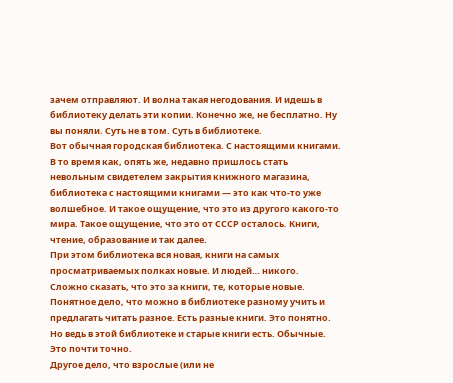зачем отправляют. И волна такая негодования. И идешь в библиотеку делать эти копии. Конечно же, не бесплатно. Ну вы поняли. Суть не в том. Суть в библиотеке.
Вот обычная городская библиотека. С настоящими книгами. В то время как, опять же, недавно пришлось стать невольным свидетелем закрытия книжного магазина, библиотека с настоящими книгами — это как что-то уже волшебное. И такое ощущение, что это из другого какого-то мира. Такое ощущение, что это от СССР осталось. Книги, чтение, образование и так далее.
При этом библиотека вся новая, книги на самых просматриваемых полках новые. И людей… никого.
Сложно сказать, что это за книги, те, которые новые. Понятное дело, что можно в библиотеке разному учить и предлагать читать разное. Есть разные книги. Это понятно. Но ведь в этой библиотеке и старые книги есть. Обычные. Это почти точно.
Другое дело, что взрослые (или не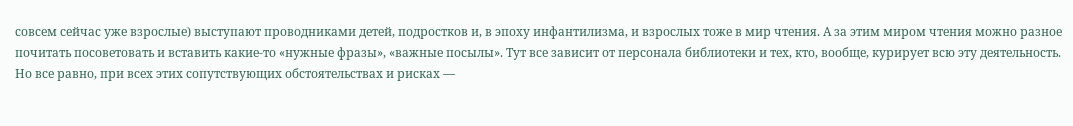совсем сейчас уже взрослые) выступают проводниками детей, подростков и, в эпоху инфантилизма, и взрослых тоже в мир чтения. А за этим миром чтения можно разное почитать посоветовать и вставить какие-то «нужные фразы», «важные посылы». Тут все зависит от персонала библиотеки и тех, кто, вообще, курирует всю эту деятельность.
Но все равно, при всех этих сопутствующих обстоятельствах и рисках —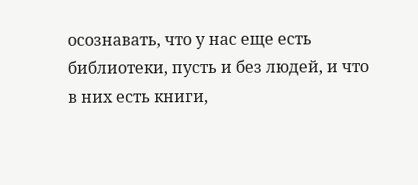осознавать, что у нас еще есть библиотеки, пусть и без людей, и что в них есть книги,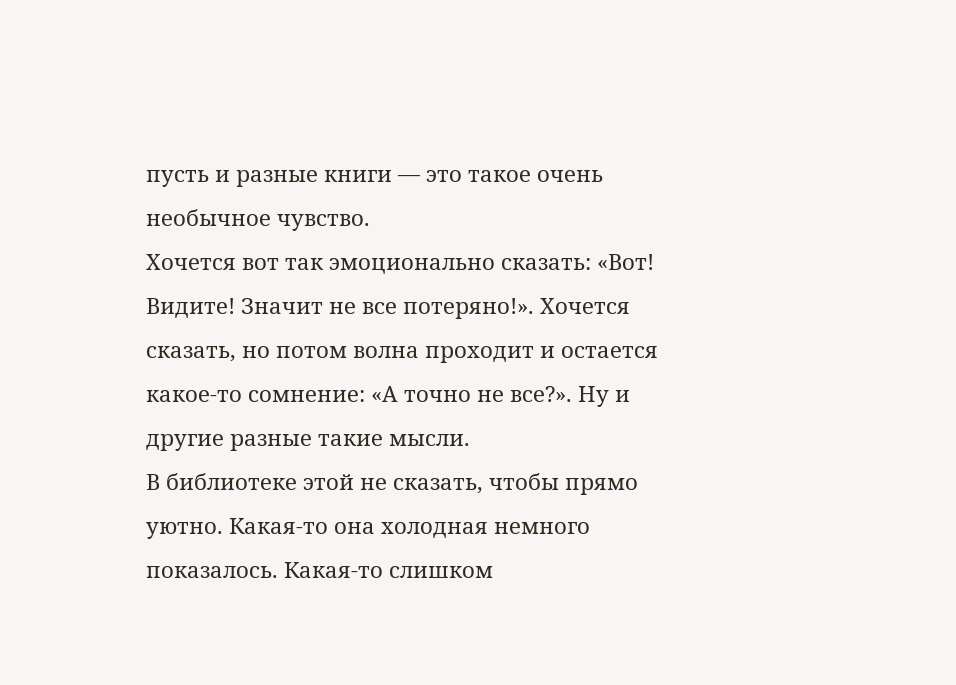пусть и разные книги — это такое очень необычное чувство.
Хочется вот так эмоционально сказать: «Вот! Видите! Значит не все потеряно!». Хочется сказать, но потом волна проходит и остается какое-то сомнение: «А точно не все?». Ну и другие разные такие мысли.
В библиотеке этой не сказать, чтобы прямо уютно. Какая-то она холодная немного показалось. Какая-то слишком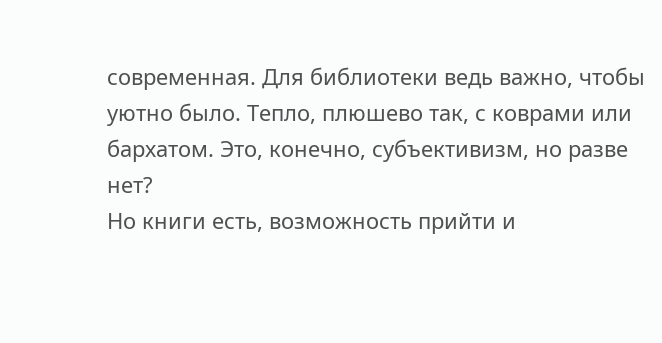современная. Для библиотеки ведь важно, чтобы уютно было. Тепло, плюшево так, с коврами или бархатом. Это, конечно, субъективизм, но разве нет?
Но книги есть, возможность прийти и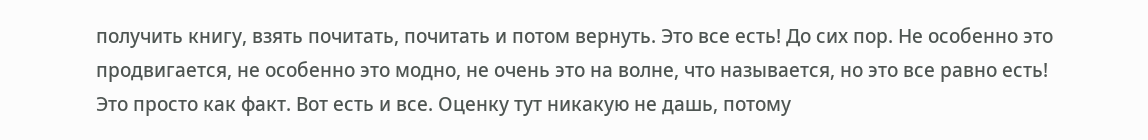получить книгу, взять почитать, почитать и потом вернуть. Это все есть! До сих пор. Не особенно это продвигается, не особенно это модно, не очень это на волне, что называется, но это все равно есть!
Это просто как факт. Вот есть и все. Оценку тут никакую не дашь, потому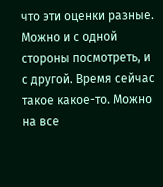что эти оценки разные. Можно и с одной стороны посмотреть, и с другой. Время сейчас такое какое-то. Можно на все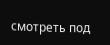смотреть под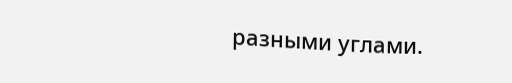разными углами.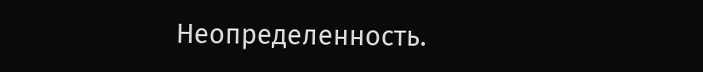Неопределенность.